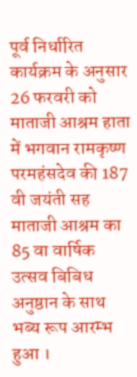पूर्व निर्धारित कार्यक्रम के अनुसार 26 फरवरी को माताजी आश्रम हाता में भगवान रामकृष्ण परमहंसदेव की 187 वी जयंती सह माताजी आश्रम का 85 वा वार्षिक उत्सव बिबिध अनुष्ठान के साथ भब्य रूप आरम्भ हुआ ।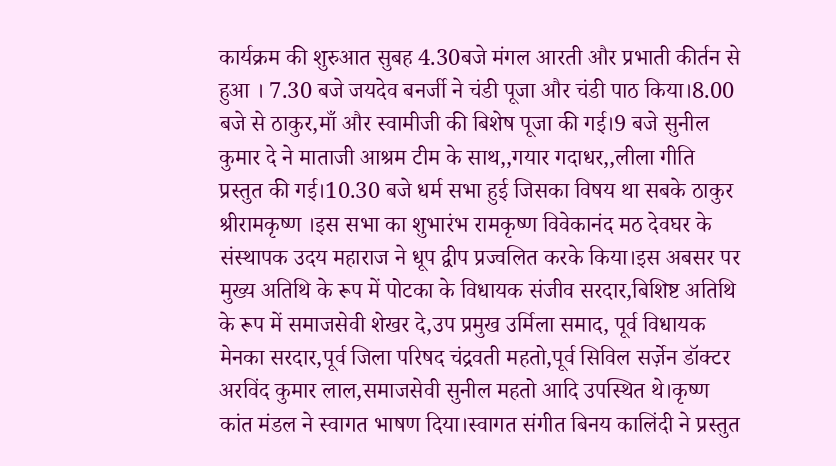कार्यक्रम की शुरुआत सुबह 4.30बजे मंगल आरती और प्रभाती कीर्तन से हुआ । 7.30 बजे जयदेव बनर्जी ने चंडी पूजा और चंडी पाठ किया।8.00 बजे से ठाकुर,माँ और स्वामीजी की बिशेष पूजा की गई।9 बजे सुनील कुमार दे ने माताजी आश्रम टीम के साथ,,गयार गदाधर,,लीला गीति प्रस्तुत की गई।10.30 बजे धर्म सभा हुई जिसका विषय था सबके ठाकुर श्रीरामकृष्ण ।इस सभा का शुभारंभ रामकृष्ण विवेकानंद मठ देवघर के संस्थापक उदय महाराज ने धूप द्वीप प्रज्वलित करके किया।इस अबसर पर मुख्य अतिथि के रूप में पोटका के विधायक संजीव सरदार,बिशिष्ट अतिथि के रूप में समाजसेवी शेखर दे,उप प्रमुख उर्मिला समाद, पूर्व विधायक मेनका सरदार,पूर्व जिला परिषद चंद्रवती महतो,पूर्व सिविल सर्ज़ेन डॉक्टर अरविंद कुमार लाल,समाजसेवी सुनील महतो आदि उपस्थित थे।कृष्ण कांत मंडल ने स्वागत भाषण दिया।स्वागत संगीत बिनय कालिंदी ने प्रस्तुत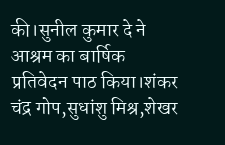की।सुनील कुमार दे ने आश्रम का बार्षिक प्रतिवेदन पाठ किया।शंकर चंद्र गोप,सुधांशु मिश्र,शेखर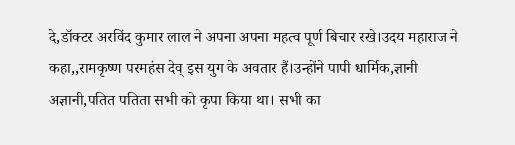दे,डॉक्टर अरविंद कुमार लाल ने अपना अपना महत्व पूर्ण बिचार रखे।उदय महाराज ने कहा,,रामकृष्ण परमहंस देव् इस युग के अवतार हैं।उन्होंने पापी धार्मिक,ज्ञानी अज्ञानी,पतित पतिता सभी को कृपा किया था। सभी का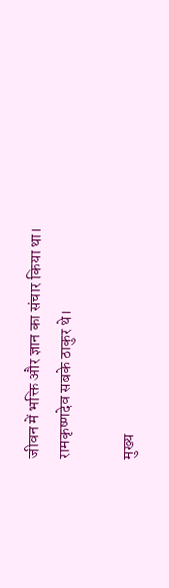जीवन में भक्ति और ज्ञान का संचार किया था। रामकृष्णदेव सबके ठाकुर थे।

मुख्य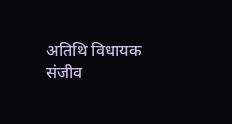अतिथि विधायक संजीव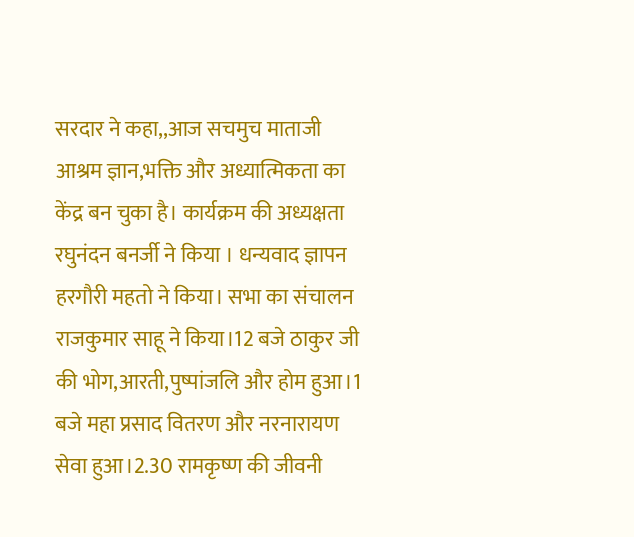सरदार ने कहा,,आज सचमुच माताजी आश्रम ज्ञान,भक्ति और अध्यात्मिकता का केंद्र बन चुका है। कार्यक्रम की अध्यक्षता रघुनंदन बनर्जी ने किया । धन्यवाद ज्ञापन हरगौरी महतो ने किया। सभा का संचालन राजकुमार साहू ने किया।12 बजे ठाकुर जी की भोग,आरती,पुष्पांजलि और होम हुआ।1 बजे महा प्रसाद वितरण और नरनारायण सेवा हुआ।2.30 रामकृष्ण की जीवनी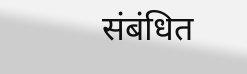संबंधित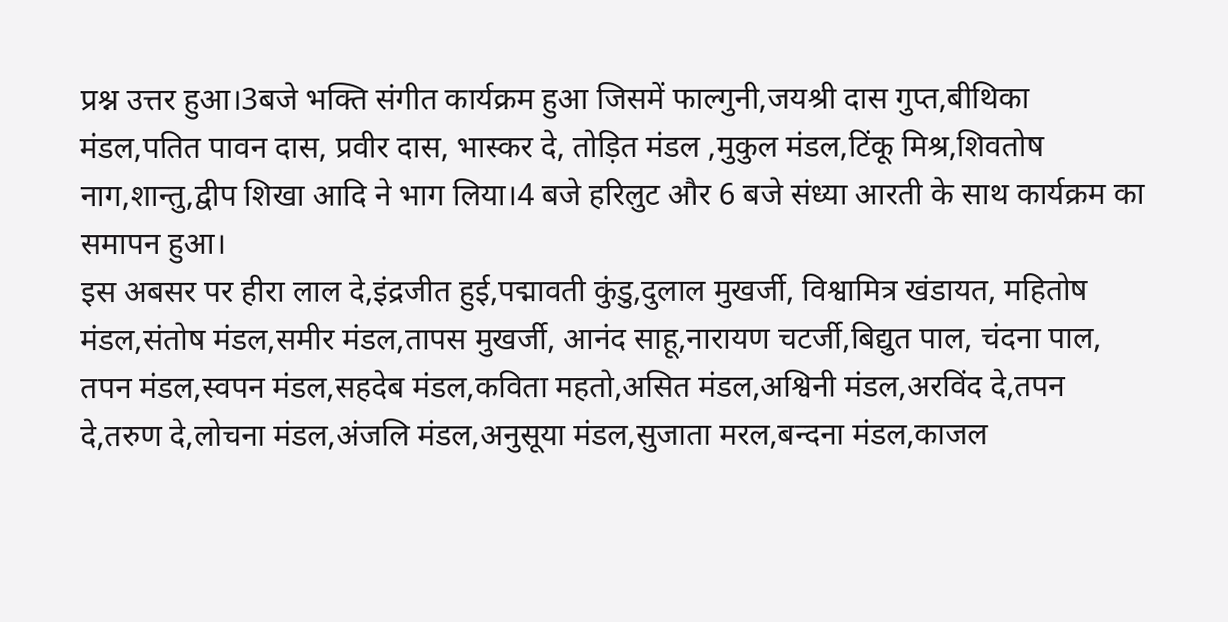प्रश्न उत्तर हुआ।3बजे भक्ति संगीत कार्यक्रम हुआ जिसमें फाल्गुनी,जयश्री दास गुप्त,बीथिका मंडल,पतित पावन दास, प्रवीर दास, भास्कर दे, तोड़ित मंडल ,मुकुल मंडल,टिंकू मिश्र,शिवतोष नाग,शान्तु,द्वीप शिखा आदि ने भाग लिया।4 बजे हरिलुट और 6 बजे संध्या आरती के साथ कार्यक्रम का समापन हुआ।
इस अबसर पर हीरा लाल दे,इंद्रजीत हुई,पद्मावती कुंडु,दुलाल मुखर्जी, विश्वामित्र खंडायत, महितोष मंडल,संतोष मंडल,समीर मंडल,तापस मुखर्जी, आनंद साहू,नारायण चटर्जी,बिद्युत पाल, चंदना पाल, तपन मंडल,स्वपन मंडल,सहदेब मंडल,कविता महतो,असित मंडल,अश्विनी मंडल,अरविंद दे,तपन दे,तरुण दे,लोचना मंडल,अंजलि मंडल,अनुसूया मंडल,सुजाता मरल,बन्दना मंडल,काजल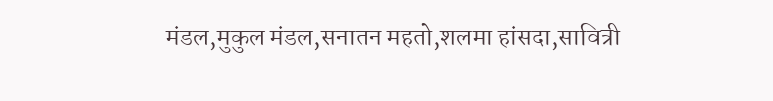मंडल,मुकुल मंडल,सनातन महतो,शलमा हांसदा,सावित्री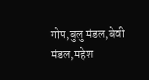गोप,बुलु मंडल,बेवी मंडल,महेश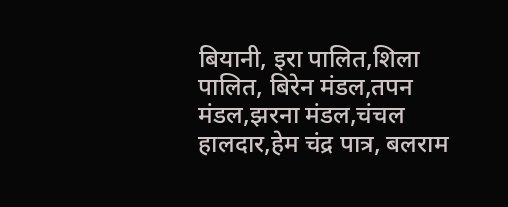बियानी, इरा पालित,शिला पालित, बिरेन मंडल,तपन मंडल,झरना मंडल,चंचल हालदार,हेम चंद्र पात्र, बलराम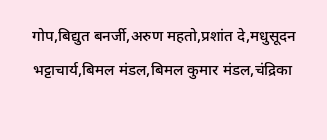गोप,बिद्युत बनर्जी,अरुण महतो,प्रशांत दे,मधुसूदन भट्टाचार्य,बिमल मंडल,बिमल कुमार मंडल,चंद्रिका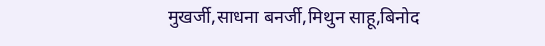मुखर्जी,साधना बनर्जी,मिथुन साहू,बिनोद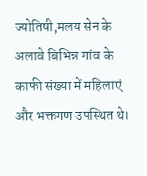ज्योतिषी,मलय सेन के अलावे बिभिन्न गांव के काफी संख्या में महिलाएं और भक्तगण उपस्थित थे।